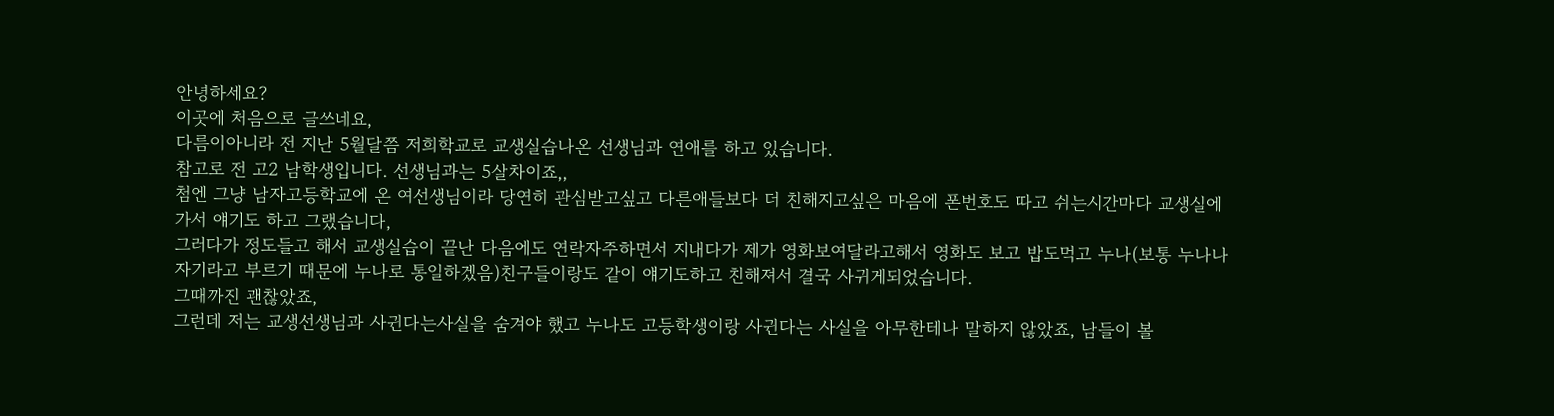안녕하세요?
이곳에 처음으로 글쓰네요,
다름이아니라 전 지난 5월달쯤 저희학교로 교생실습나온 선생님과 연애를 하고 있습니다.
참고로 전 고2 남학생입니다. 선생님과는 5살차이죠,,
첨엔 그냥 남자고등학교에 온 여선생님이라 당연히 관심받고싶고 다른애들보다 더 친해지고싶은 마음에 폰번호도 따고 쉬는시간마다 교생실에 가서 얘기도 하고 그랬습니다,
그러다가 정도들고 해서 교생실습이 끝난 다음에도 연락자주하면서 지내다가 제가 영화보여달라고해서 영화도 보고 밥도먹고 누나(보통 누나나 자기라고 부르기 때문에 누나로 통일하겠음)친구들이랑도 같이 얘기도하고 친해져서 결국 사귀게되었습니다.
그때까진 괜찮았죠,
그런데 저는 교생선생님과 사귄다는사실을 숨겨야 했고 누나도 고등학생이랑 사귄다는 사실을 아무한테나 말하지 않았죠, 남들이 볼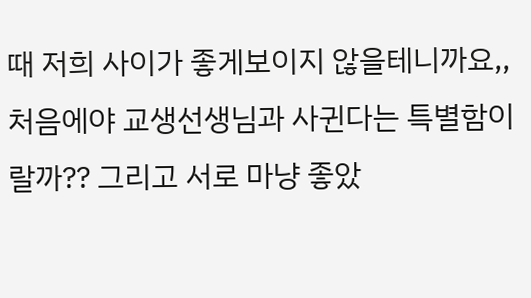때 저희 사이가 좋게보이지 않을테니까요,,
처음에야 교생선생님과 사귄다는 특별함이랄까?? 그리고 서로 마냥 좋았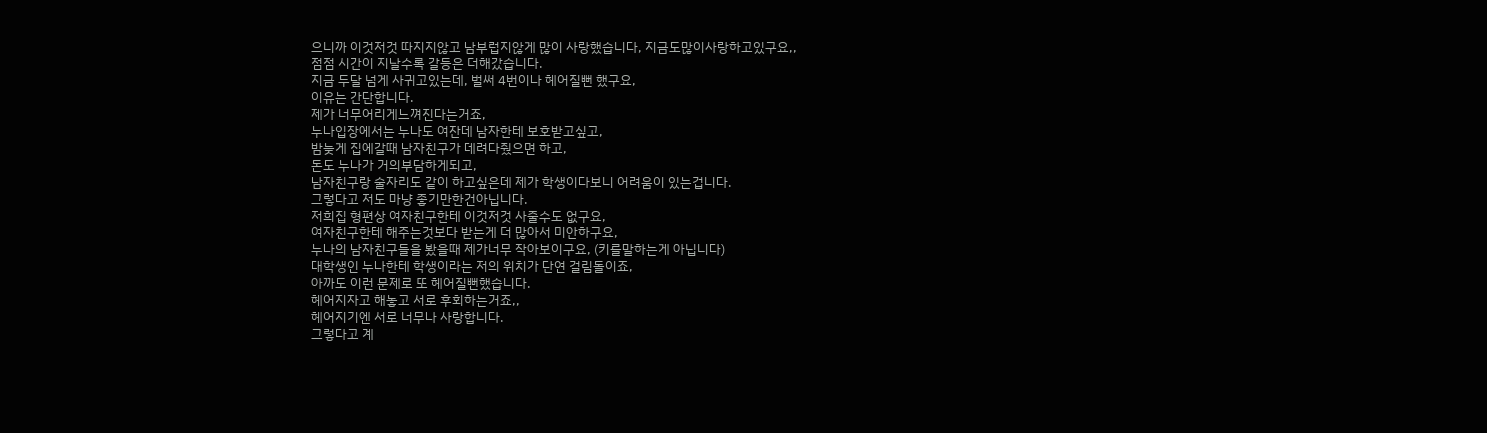으니까 이것저것 따지지않고 남부럽지않게 많이 사랑했습니다, 지금도많이사랑하고있구요,,
점점 시간이 지날수록 갈등은 더해갔습니다.
지금 두달 넘게 사귀고있는데, 벌써 4번이나 헤어질뻔 했구요,
이유는 간단합니다.
제가 너무어리게느껴진다는거죠,
누나입장에서는 누나도 여잔데 남자한테 보호받고싶고,
밤늦게 집에갈때 남자친구가 데려다줬으면 하고,
돈도 누나가 거의부담하게되고,
남자친구랑 술자리도 같이 하고싶은데 제가 학생이다보니 어려움이 있는겁니다.
그렇다고 저도 마냥 좋기만한건아닙니다.
저희집 형편상 여자친구한테 이것저것 사줄수도 없구요,
여자친구한테 해주는것보다 받는게 더 많아서 미안하구요,
누나의 남자친구들을 봤을때 제가너무 작아보이구요, (키를말하는게 아닙니다)
대학생인 누나한테 학생이라는 저의 위치가 단연 걸림돌이죠,
아까도 이런 문제로 또 헤어질뻔했습니다.
헤어지자고 해놓고 서로 후회하는거죠,,
헤어지기엔 서로 너무나 사랑합니다.
그렇다고 계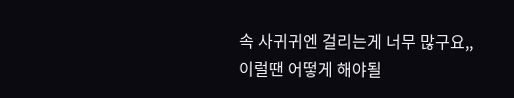속 사귀귀엔 걸리는게 너무 많구요,,
이럴땐 어떻게 해야될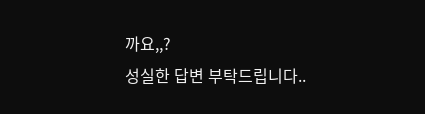까요,,?
성실한 답변 부탁드립니다..